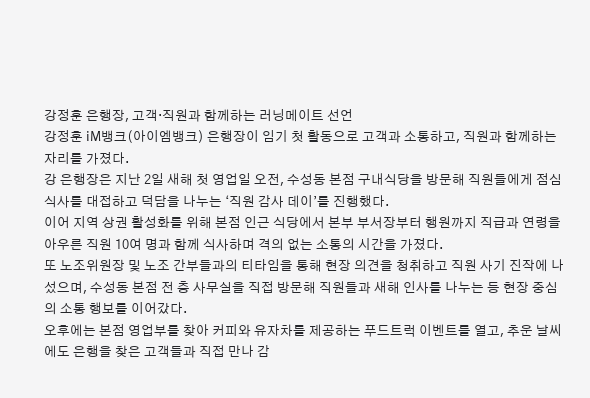강정훈 은행장, 고객·직원과 함께하는 러닝메이트 선언
강정훈 iM뱅크(아이엠뱅크) 은행장이 임기 첫 활동으로 고객과 소통하고, 직원과 함께하는 자리를 가졌다.
강 은행장은 지난 2일 새해 첫 영업일 오전, 수성동 본점 구내식당을 방문해 직원들에게 점심 식사를 대접하고 덕담을 나누는 ‘직원 감사 데이’를 진행했다.
이어 지역 상권 활성화를 위해 본점 인근 식당에서 본부 부서장부터 행원까지 직급과 연령을 아우른 직원 10여 명과 함께 식사하며 격의 없는 소통의 시간을 가졌다.
또 노조위원장 및 노조 간부들과의 티타임을 통해 현장 의견을 청취하고 직원 사기 진작에 나섰으며, 수성동 본점 전 층 사무실을 직접 방문해 직원들과 새해 인사를 나누는 등 현장 중심의 소통 행보를 이어갔다.
오후에는 본점 영업부를 찾아 커피와 유자차를 제공하는 푸드트럭 이벤트를 열고, 추운 날씨에도 은행을 찾은 고객들과 직접 만나 감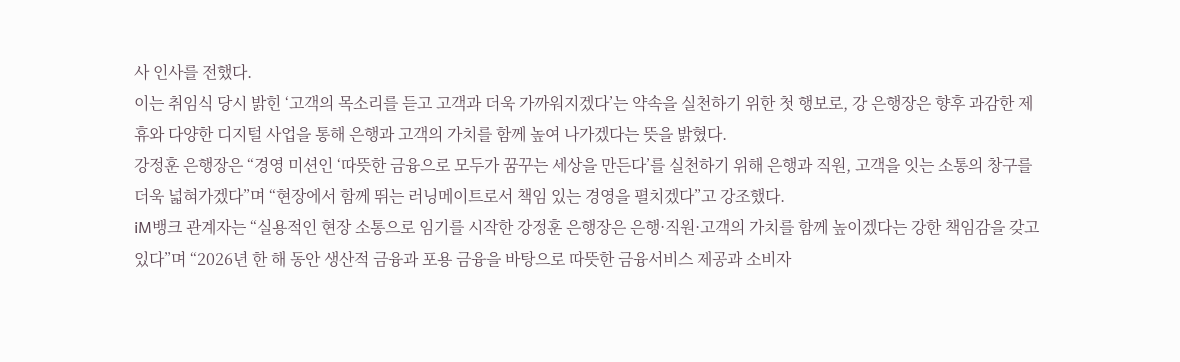사 인사를 전했다.
이는 취임식 당시 밝힌 ‘고객의 목소리를 듣고 고객과 더욱 가까워지겠다’는 약속을 실천하기 위한 첫 행보로, 강 은행장은 향후 과감한 제휴와 다양한 디지털 사업을 통해 은행과 고객의 가치를 함께 높여 나가겠다는 뜻을 밝혔다.
강정훈 은행장은 “경영 미션인 ‘따뜻한 금융으로 모두가 꿈꾸는 세상을 만든다’를 실천하기 위해 은행과 직원, 고객을 잇는 소통의 창구를 더욱 넓혀가겠다”며 “현장에서 함께 뛰는 러닝메이트로서 책임 있는 경영을 펼치겠다”고 강조했다.
iM뱅크 관계자는 “실용적인 현장 소통으로 임기를 시작한 강정훈 은행장은 은행·직원·고객의 가치를 함께 높이겠다는 강한 책임감을 갖고 있다”며 “2026년 한 해 동안 생산적 금융과 포용 금융을 바탕으로 따뜻한 금융서비스 제공과 소비자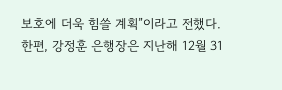보호에 더욱 힘쓸 계획”이라고 전했다.
한편, 강정훈 은행장은 지난해 12월 31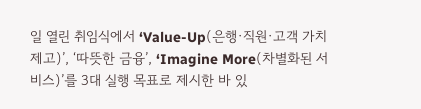일 열린 취임식에서 ‘Value-Up(은행·직원·고객 가치 제고)’, ‘따뜻한 금융’, ‘Imagine More(차별화된 서비스)’를 3대 실행 목표로 제시한 바 있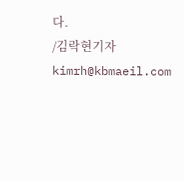다.
/김락현기자 kimrh@kbmaeil.com